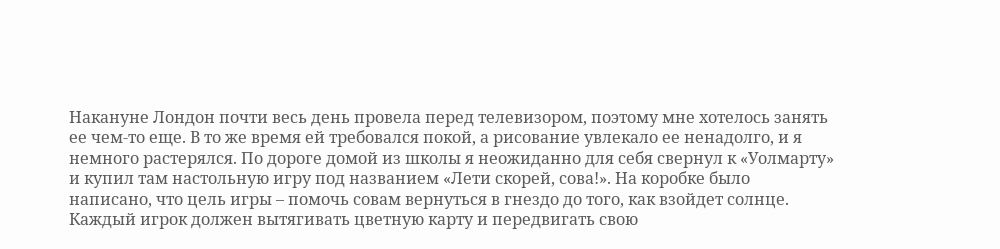Накануне Лондон почти весь день провела перед телевизором, поэтому мне хотелось занять ее чем-то еще. В то же время ей требовался покой, а рисование увлекало ее ненадолго, и я немного растерялся. По дороге домой из школы я неожиданно для себя свернул к «Уолмарту» и купил там настольную игру под названием «Лети скорей, сова!». На коробке было написано, что цель игры – помочь совам вернуться в гнездо до того, как взойдет солнце. Каждый игрок должен вытягивать цветную карту и передвигать свою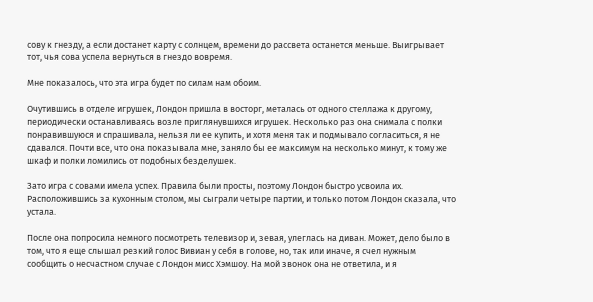сову к гнезду, а если достанет карту с солнцем, времени до рассвета останется меньше. Выигрывает тот, чья сова успела вернуться в гнездо вовремя.

Мне показалось, что эта игра будет по силам нам обоим.

Очутившись в отделе игрушек, Лондон пришла в восторг, металась от одного стеллажа к другому, периодически останавливаясь возле приглянувшихся игрушек. Несколько раз она снимала с полки понравившуюся и спрашивала, нельзя ли ее купить, и хотя меня так и подмывало согласиться, я не сдавался. Почти все, что она показывала мне, заняло бы ее максимум на несколько минут, к тому же шкаф и полки ломились от подобных безделушек.

Зато игра с совами имела успех. Правила были просты, поэтому Лондон быстро усвоила их. Расположившись за кухонным столом, мы сыграли четыре партии, и только потом Лондон сказала, что устала.

После она попросила немного посмотреть телевизор и, зевая, улеглась на диван. Может, дело было в том, что я еще слышал резкий голос Вивиан у себя в голове, но, так или иначе, я счел нужным сообщить о несчастном случае с Лондон мисс Хэмшоу. На мой звонок она не ответила, и я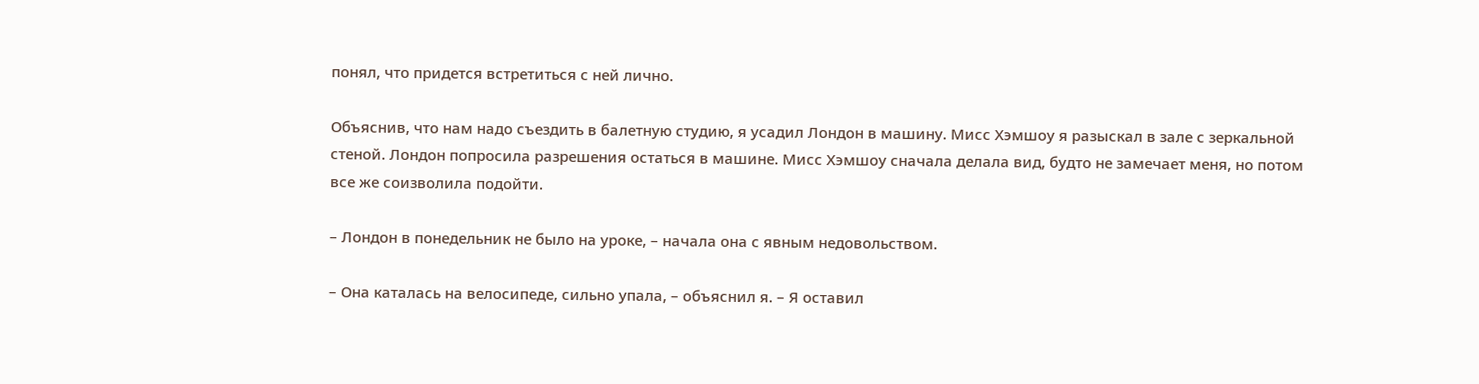понял, что придется встретиться с ней лично.

Объяснив, что нам надо съездить в балетную студию, я усадил Лондон в машину. Мисс Хэмшоу я разыскал в зале с зеркальной стеной. Лондон попросила разрешения остаться в машине. Мисс Хэмшоу сначала делала вид, будто не замечает меня, но потом все же соизволила подойти.

– Лондон в понедельник не было на уроке, – начала она с явным недовольством.

– Она каталась на велосипеде, сильно упала, – объяснил я. – Я оставил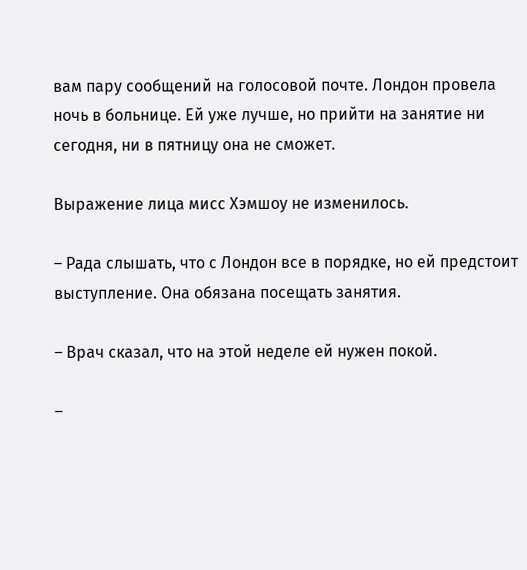вам пару сообщений на голосовой почте. Лондон провела ночь в больнице. Ей уже лучше, но прийти на занятие ни сегодня, ни в пятницу она не сможет.

Выражение лица мисс Хэмшоу не изменилось.

– Рада слышать, что с Лондон все в порядке, но ей предстоит выступление. Она обязана посещать занятия.

– Врач сказал, что на этой неделе ей нужен покой.

–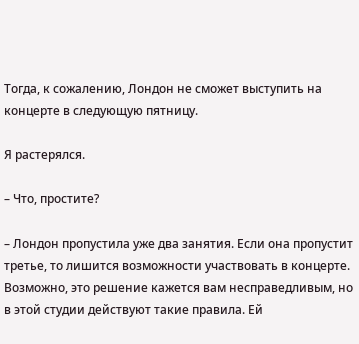Тогда, к сожалению, Лондон не сможет выступить на концерте в следующую пятницу.

Я растерялся.

– Что, простите?

– Лондон пропустила уже два занятия. Если она пропустит третье, то лишится возможности участвовать в концерте. Возможно, это решение кажется вам несправедливым, но в этой студии действуют такие правила. Ей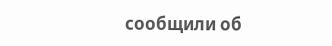сообщили об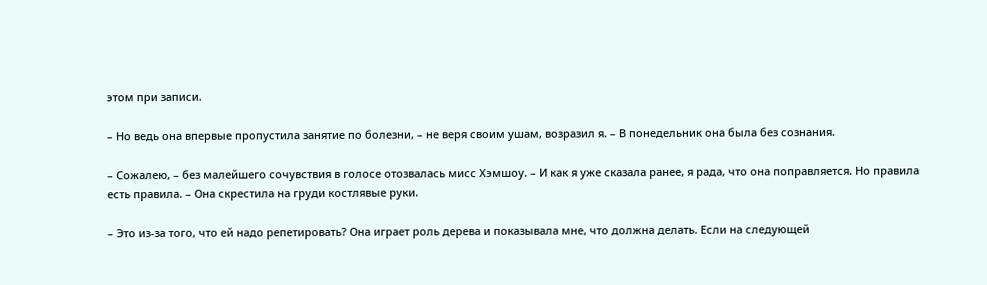этом при записи.

– Но ведь она впервые пропустила занятие по болезни, – не веря своим ушам, возразил я. – В понедельник она была без сознания.

– Сожалею, – без малейшего сочувствия в голосе отозвалась мисс Хэмшоу. – И как я уже сказала ранее, я рада, что она поправляется. Но правила есть правила. – Она скрестила на груди костлявые руки.

– Это из-за того, что ей надо репетировать? Она играет роль дерева и показывала мне, что должна делать. Если на следующей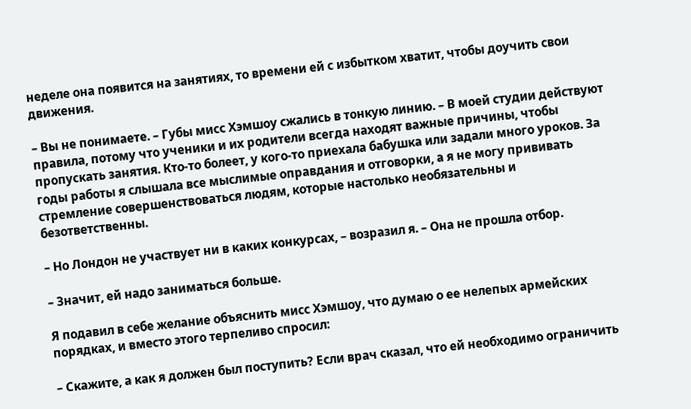неделе она появится на занятиях, то времени ей с избытком хватит, чтобы доучить свои движения.

– Вы не понимаете. – Губы мисс Хэмшоу сжались в тонкую линию. – В моей студии действуют правила, потому что ученики и их родители всегда находят важные причины, чтобы пропускать занятия. Кто-то болеет, у кого-то приехала бабушка или задали много уроков. За годы работы я слышала все мыслимые оправдания и отговорки, а я не могу прививать стремление совершенствоваться людям, которые настолько необязательны и безответственны.

– Но Лондон не участвует ни в каких конкурсах, – возразил я. – Она не прошла отбор.

– Значит, ей надо заниматься больше.

Я подавил в себе желание объяснить мисс Хэмшоу, что думаю о ее нелепых армейских порядках, и вместо этого терпеливо спросил:

– Скажите, а как я должен был поступить? Если врач сказал, что ей необходимо ограничить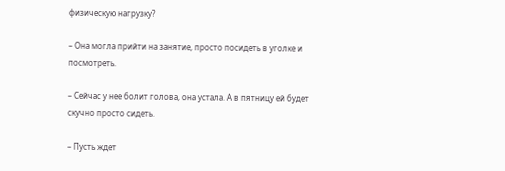физическую нагрузку?

– Она могла прийти на занятие, просто посидеть в уголке и посмотреть.

– Сейчас у нее болит голова, она устала. А в пятницу ей будет скучно просто сидеть.

– Пусть ждет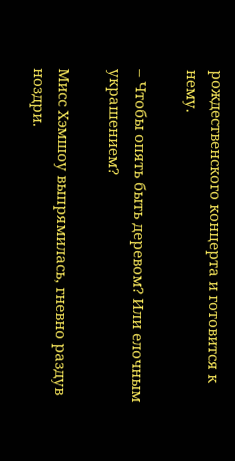рождественского концерта и готовится к нему.

– Чтобы опять быть деревом? Или елочным украшением?

Мисс Хэмшоу выпрямилась, гневно раздув ноздри.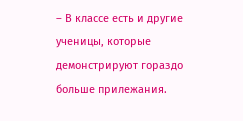– В классе есть и другие ученицы, которые демонстрируют гораздо больше прилежания.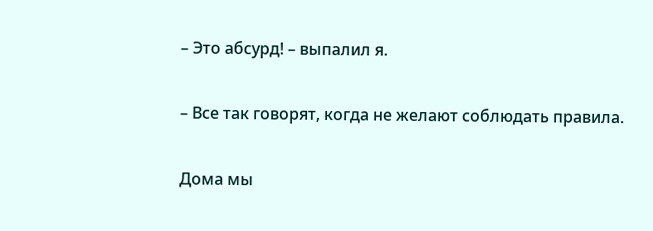– Это абсурд! – выпалил я.

– Все так говорят, когда не желают соблюдать правила.

Дома мы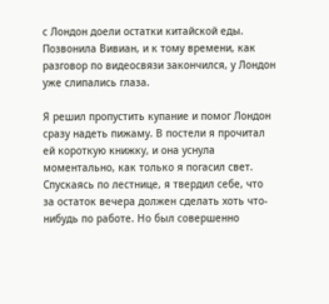с Лондон доели остатки китайской еды. Позвонила Вивиан, и к тому времени, как разговор по видеосвязи закончился, у Лондон уже слипались глаза.

Я решил пропустить купание и помог Лондон сразу надеть пижаму. В постели я прочитал ей короткую книжку, и она уснула моментально, как только я погасил свет. Спускаясь по лестнице, я твердил себе, что за остаток вечера должен сделать хоть что-нибудь по работе. Но был совершенно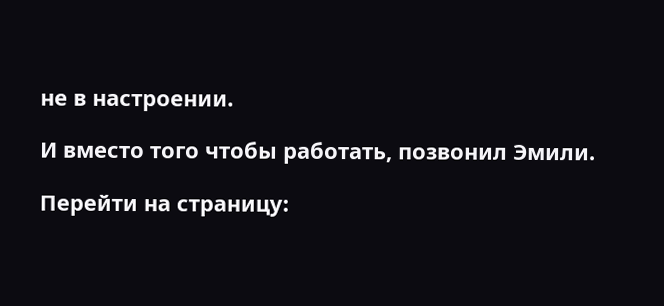не в настроении.

И вместо того чтобы работать, позвонил Эмили.

Перейти на страницу: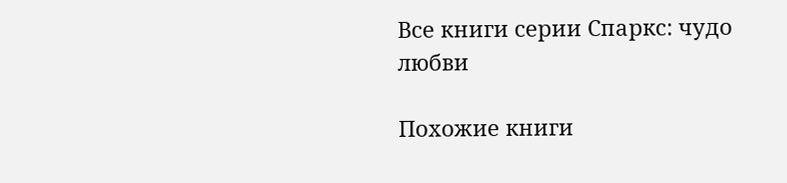Все книги серии Спаркс: чудо любви

Похожие книги